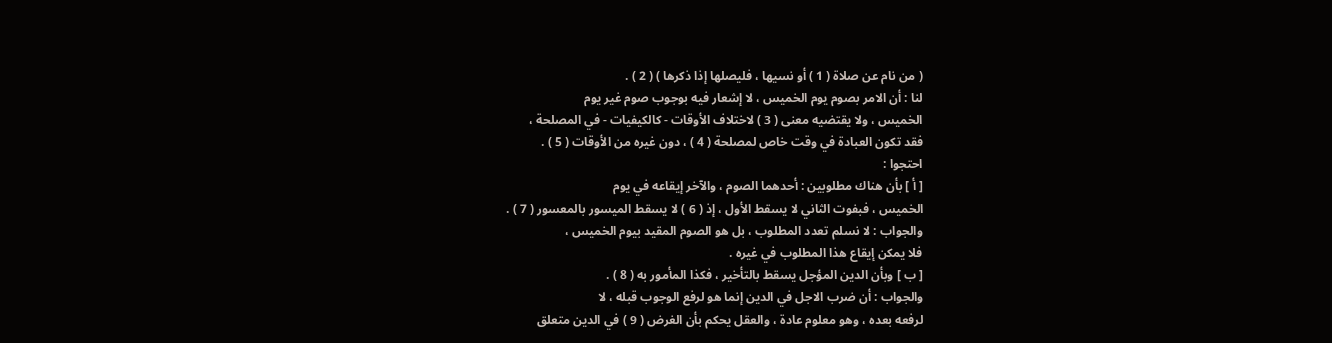( من نام عن صلاة ( 1 ) أو نسيها ، فليصلها إذا ذكرها ) ( 2 ) .
لنا : أن الامر بصوم يوم الخميس ، لا إشعار فيه بوجوب صوم غير يوم
الخميس ، ولا يقتضيه معنى ( 3 ) لاختلاف الأوقات - كالكيفيات - في المصلحة ،
فقد تكون العبادة في وقت خاص لمصلحة ( 4 ) ، دون غيره من الأوقات ( 5 ) .
احتجوا :
[ أ ] بأن هناك مطلوبين : أحدهما الصوم ، والآخر إيقاعه في يوم
الخميس ، فبفوت الثاني لا يسقط الأول ، إذ ( 6 ) لا يسقط الميسور بالمعسور ( 7 ) .
والجواب : لا نسلم تعدد المطلوب ، بل هو الصوم المقيد بيوم الخميس ،
فلا يمكن إيقاع هذا المطلوب في غيره .
[ ب ] وبأن الدين المؤجل يسقط بالتأخير ، فكذا المأمور به ( 8 ) .
والجواب : أن ضرب الاجل في الدين إنما هو لرفع الوجوب قبله ، لا
لرفعه بعده ، وهو معلوم عادة ، والعقل يحكم بأن الغرض ( 9 ) في الدين متعلق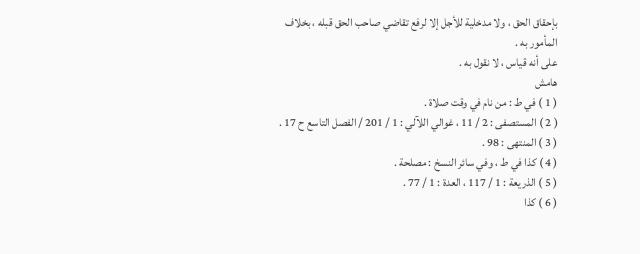بإحقاق الحق ، ولا مدخلية للأجل إلا لرفع تقاضي صاحب الحق قبله ، بخلاف
المأمور به .
على أنه قياس ، لا نقول به .
هامش
( 1 ) في ط : من نام في وقت صلاة .
( 2 ) المستصفى : 2 / 11 ، غوالي اللآلي : 1 / 201 / الفصل التاسع ح 17 .
( 3 ) المنتهى : 98 .
( 4 ) كذا في ط ، وفي سائر النسخ : مصلحة .
( 5 ) الذريعة : 1 / 117 ، العدة : 1 / 77 .
( 6 ) كذا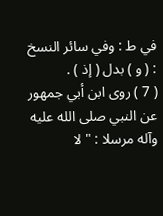في ط : وفي سائر النسخ : ( و ) بدل ( إذ ) .
( 7 ) روى ابن أبي جمهور عن النبي صلى الله عليه وآله مرسلا : " لا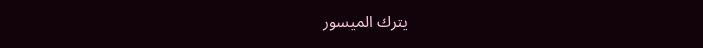يترك الميسور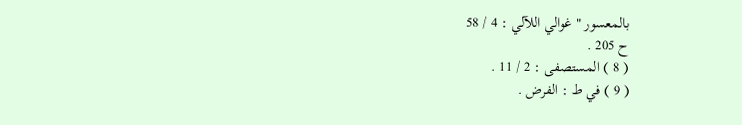بالمعسور " غوالي اللآلي : 4 / 58
ح 205 .
( 8 ) المستصفى : 2 / 11 .
( 9 ) في ط : الفرض .